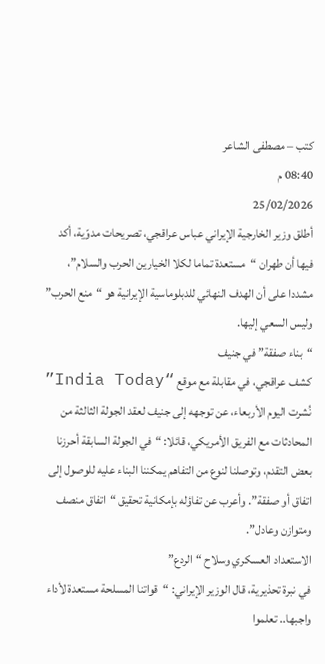كتب – مصطفى الشاعر
08:40 م
25/02/2026
أطلق وزير الخارجية الإيراني عباس عراقجي، تصريحات مدوّية، أكد فيها أن طهران “مستعدة تماما لكلا الخيارين الحرب والسلام”، مشددا على أن الهدف النهائي للدبلوماسية الإيرانية هو “منع الحرب” وليس السعي إليها.
“بناء صفقة” في جنيف
كشف عراقجي، في مقابلة مع موقع “India Today” نُشرت اليوم الأربعاء، عن توجهه إلى جنيف لعقد الجولة الثالثة من المحادثات مع الفريق الأمريكي، قائلا: “في الجولة السابقة أحرزنا بعض التقدم، وتوصلنا لنوع من التفاهم يمكننا البناء عليه للوصول إلى اتفاق أو صفقة”. وأعرب عن تفاؤله بإمكانية تحقيق “اتفاق منصف ومتوازن وعادل”.
الاستعداد العسكري وسلاح “الردع”
في نبرة تحذيرية، قال الوزير الإيراني: “قواتنا المسلحة مستعدة لأداء واجبها.. تعلموا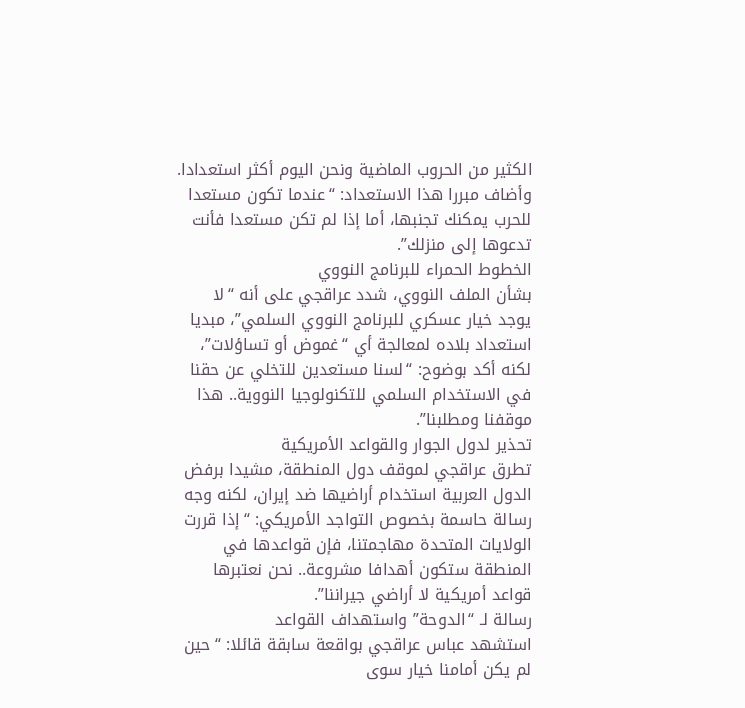الكثير من الحروب الماضية ونحن اليوم أكثر استعدادا. وأضاف مبررا هذا الاستعداد: “عندما تكون مستعدا للحرب يمكنك تجنبها، أما إذا لم تكن مستعدا فأنت تدعوها إلى منزلك”.
الخطوط الحمراء للبرنامج النووي
بشأن الملف النووي، شدد عراقجي على أنه “لا يوجد خيار عسكري للبرنامج النووي السلمي”، مبديا استعداد بلاده لمعالجة أي “غموض أو تساؤلات”، لكنه أكد بوضوح: “لسنا مستعدين للتخلي عن حقنا في الاستخدام السلمي للتكنولوجيا النووية.. هذا موقفنا ومطلبنا”.
تحذير لدول الجوار والقواعد الأمريكية
تطرق عراقجي لموقف دول المنطقة، مشيدا برفض الدول العربية استخدام أراضيها ضد إيران، لكنه وجه رسالة حاسمة بخصوص التواجد الأمريكي: “إذا قررت الولايات المتحدة مهاجمتنا، فإن قواعدها في المنطقة ستكون أهدافا مشروعة.. نحن نعتبرها قواعد أمريكية لا أراضي جيراننا”.
رسالة لـ “الدوحة” واستهداف القواعد
استشهد عباس عراقجي بواقعة سابقة قائلا: “حين لم يكن أمامنا خيار سوى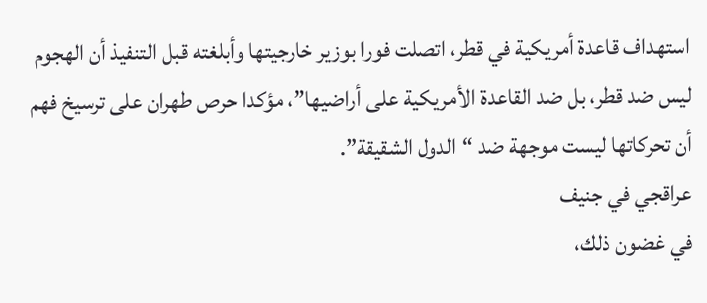استهداف قاعدة أمريكية في قطر، اتصلت فورا بوزير خارجيتها وأبلغته قبل التنفيذ أن الهجوم ليس ضد قطر، بل ضد القاعدة الأمريكية على أراضيها”، مؤكدا حرص طهران على ترسيخ فهم أن تحركاتها ليست موجهة ضد “الدول الشقيقة”.
عراقجي في جنيف
في غضون ذلك،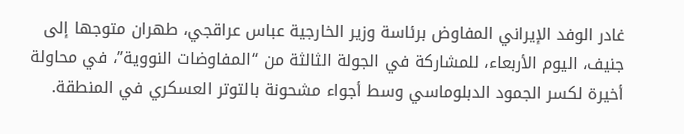غادر الوفد الإيراني المفاوض برئاسة وزير الخارجية عباس عراقجي، طهران متوجها إلى جنيف، اليوم الأربعاء، للمشاركة في الجولة الثالثة من “المفاوضات النووية”، في محاولة أخيرة لكسر الجمود الدبلوماسي وسط أجواء مشحونة بالتوتر العسكري في المنطقة.